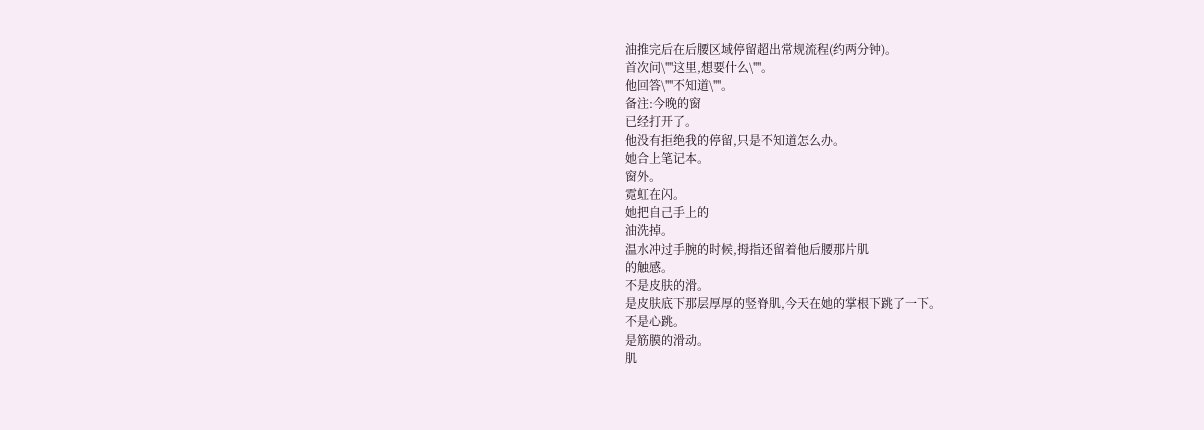油推完后在后腰区域停留超出常规流程(约两分钟)。
首次问\''''这里,想要什么\''''。
他回答\''''不知道\''''。
备注:今晚的窗
已经打开了。
他没有拒绝我的停留,只是不知道怎么办。
她合上笔记本。
窗外。
霓虹在闪。
她把自己手上的
油洗掉。
温水冲过手腕的时候,拇指还留着他后腰那片肌
的触感。
不是皮肤的滑。
是皮肤底下那层厚厚的竖脊肌,今天在她的掌根下跳了一下。
不是心跳。
是筋膜的滑动。
肌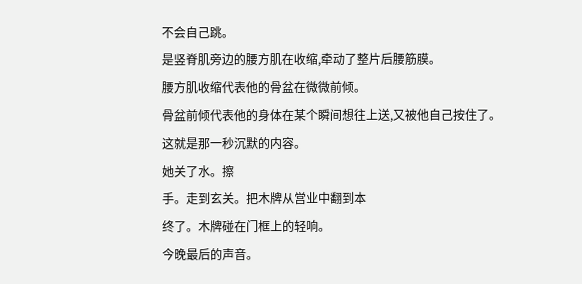不会自己跳。
是竖脊肌旁边的腰方肌在收缩,牵动了整片后腰筋膜。
腰方肌收缩代表他的骨盆在微微前倾。
骨盆前倾代表他的身体在某个瞬间想往上送,又被他自己按住了。
这就是那一秒沉默的内容。
她关了水。擦
手。走到玄关。把木牌从営业中翻到本
终了。木牌碰在门框上的轻响。
今晚最后的声音。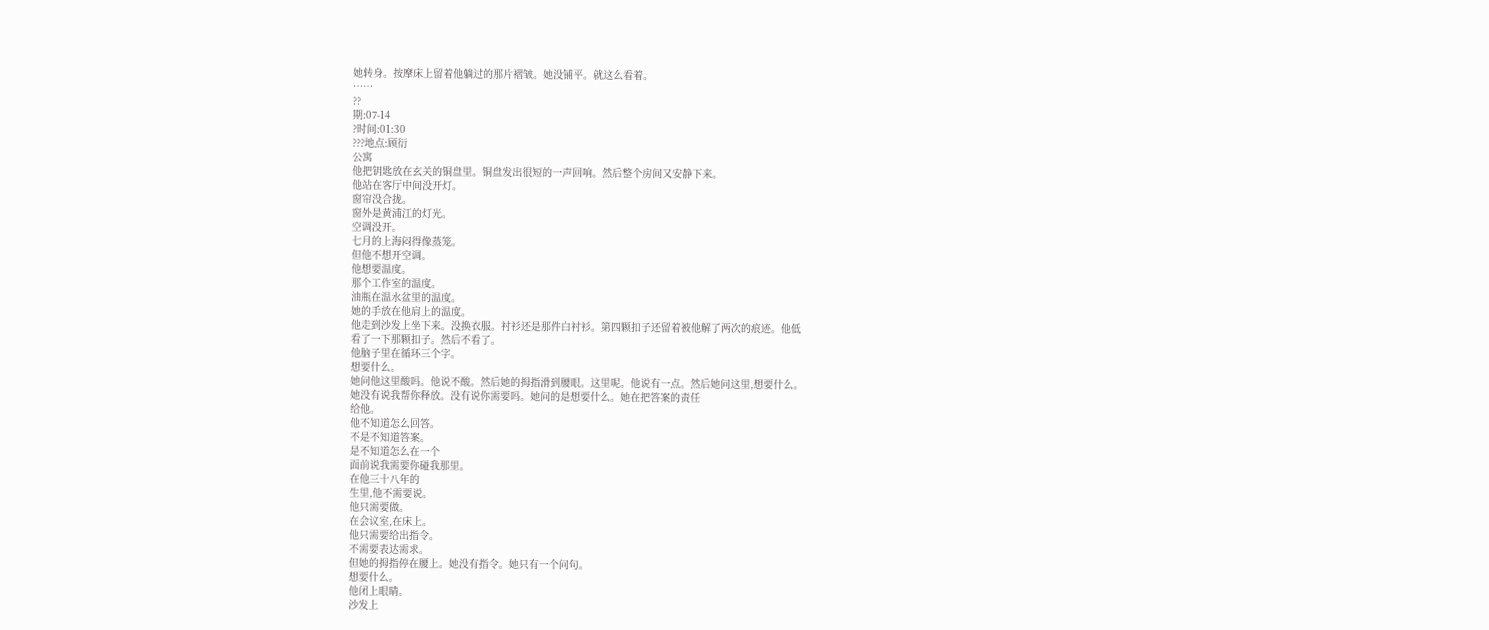她转身。按摩床上留着他躺过的那片褶皱。她没铺平。就这么看着。
……
??
期:07-14
?时间:01:30
???地点:顾衍
公寓
他把钥匙放在玄关的铜盘里。铜盘发出很短的一声回响。然后整个房间又安静下来。
他站在客厅中间没开灯。
窗帘没合拢。
窗外是黄浦江的灯光。
空调没开。
七月的上海闷得像蒸笼。
但他不想开空调。
他想要温度。
那个工作室的温度。
油瓶在温水盆里的温度。
她的手放在他肩上的温度。
他走到沙发上坐下来。没换衣服。衬衫还是那件白衬衫。第四颗扣子还留着被他解了两次的痕迹。他低
看了一下那颗扣子。然后不看了。
他脑子里在循环三个字。
想要什么。
她问他这里酸吗。他说不酸。然后她的拇指滑到腰眼。这里呢。他说有一点。然后她问这里,想要什么。
她没有说我帮你释放。没有说你需要吗。她问的是想要什么。她在把答案的责任
给他。
他不知道怎么回答。
不是不知道答案。
是不知道怎么在一个
面前说我需要你碰我那里。
在他三十八年的
生里,他不需要说。
他只需要做。
在会议室,在床上。
他只需要给出指令。
不需要表达需求。
但她的拇指停在腰上。她没有指令。她只有一个问句。
想要什么。
他闭上眼睛。
沙发上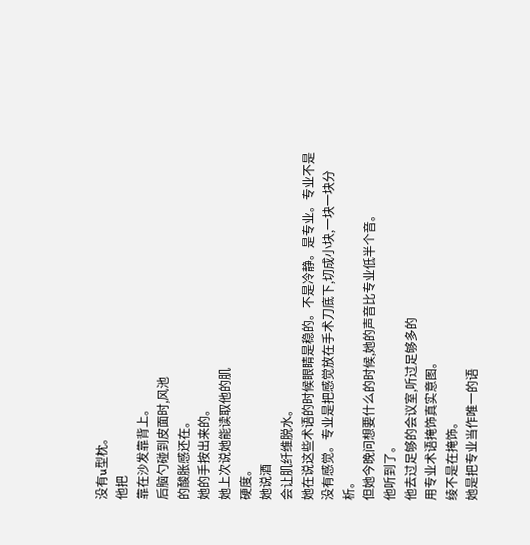没有u型枕。
他把
靠在沙发靠背上。
后脑勺碰到皮面时,风池
的酸胀感还在。
她的手按出来的。
她上次说她能读取他的肌
硬度。
她说酒
会让肌纤维脱水。
她在说这些术语的时候眼睛是稳的。不是冷静。是专业。专业不是没有感觉。专业是把感觉放在手术刀底下,切成小块,一块一块分析。
但她今晚问想要什么的时候,她的声音比专业低半个音。
他听到了。
他去过足够的会议室,听过足够多的
用专业术语掩饰真实意图。
绫不是在掩饰。
她是把专业当作唯一的语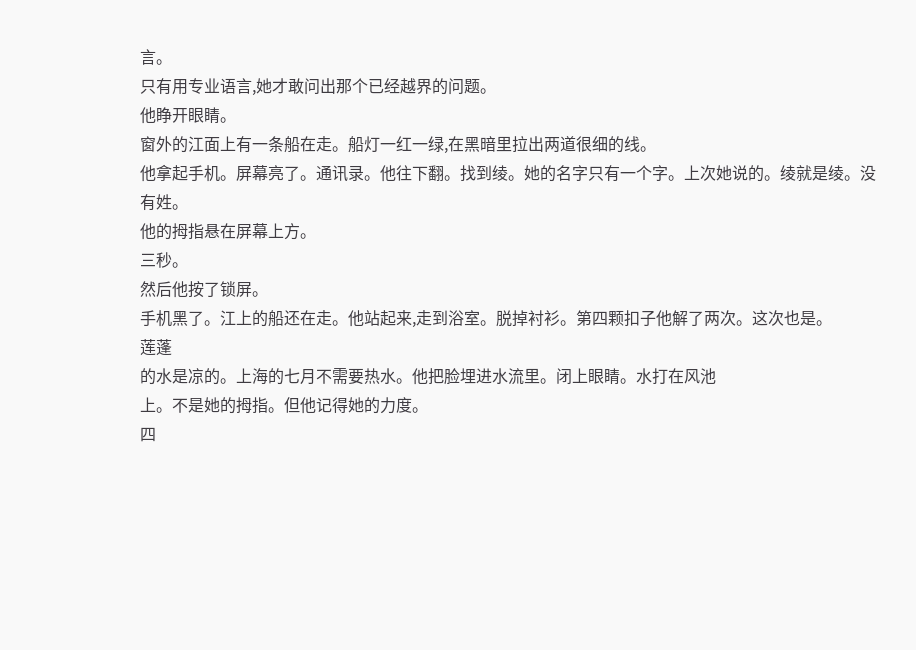言。
只有用专业语言,她才敢问出那个已经越界的问题。
他睁开眼睛。
窗外的江面上有一条船在走。船灯一红一绿,在黑暗里拉出两道很细的线。
他拿起手机。屏幕亮了。通讯录。他往下翻。找到绫。她的名字只有一个字。上次她说的。绫就是绫。没有姓。
他的拇指悬在屏幕上方。
三秒。
然后他按了锁屏。
手机黑了。江上的船还在走。他站起来,走到浴室。脱掉衬衫。第四颗扣子他解了两次。这次也是。
莲蓬
的水是凉的。上海的七月不需要热水。他把脸埋进水流里。闭上眼睛。水打在风池
上。不是她的拇指。但他记得她的力度。
四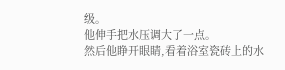级。
他伸手把水压调大了一点。
然后他睁开眼睛,看着浴室瓷砖上的水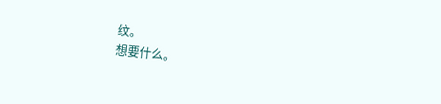纹。
想要什么。